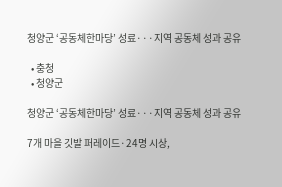청양군 ‘공동체한마당’ 성료···지역 공동체 성과 공유

  • 충청
  • 청양군

청양군 ‘공동체한마당’ 성료···지역 공동체 성과 공유

7개 마을 깃발 퍼레이드·24명 시상,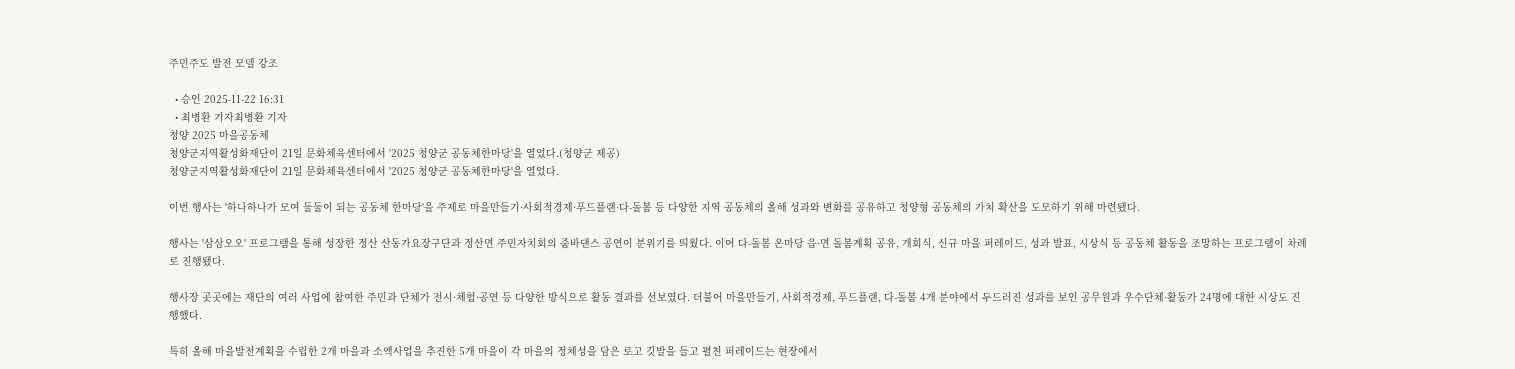주민주도 발전 모델 강조

  • 승인 2025-11-22 16:31
  • 최병환 기자최병환 기자
청양 2025 마을공동체
청양군지역활성화재단이 21일 문화체육센터에서 '2025 청양군 공동체한마당'을 열었다.(청양군 제공)
청양군지역활성화재단이 21일 문화체육센터에서 '2025 청양군 공동체한마당'을 열었다.

이번 행사는 '하나하나가 모여 둘둘이 되는 공동체 한마당'을 주제로 마을만들기·사회적경제·푸드플랜·다-돌봄 등 다양한 지역 공동체의 올해 성과와 변화를 공유하고 청양형 공동체의 가치 확산을 도모하기 위해 마련됐다.

행사는 '삼삼오오' 프로그램을 통해 성장한 정산 산동가요장구단과 정산면 주민자치회의 줌바댄스 공연이 분위기를 띄웠다. 이어 다-돌봄 온마당 읍·면 돌봄계획 공유, 개회식, 신규 마을 퍼레이드, 성과 발표, 시상식 등 공동체 활동을 조망하는 프로그램이 차례로 진행됐다.

행사장 곳곳에는 재단의 여러 사업에 참여한 주민과 단체가 전시·체험·공연 등 다양한 방식으로 활동 결과를 선보였다. 더불어 마을만들기, 사회적경제, 푸드플랜, 다-돌봄 4개 분야에서 두드러진 성과를 보인 공무원과 우수단체·활동가 24명에 대한 시상도 진행했다.

특히 올해 마을발전계획을 수립한 2개 마을과 소액사업을 추진한 5개 마을이 각 마을의 정체성을 담은 로고 깃발을 들고 펼친 퍼레이드는 현장에서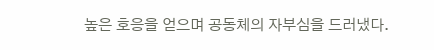높은 호응을 얻으며 공동체의 자부심을 드러냈다.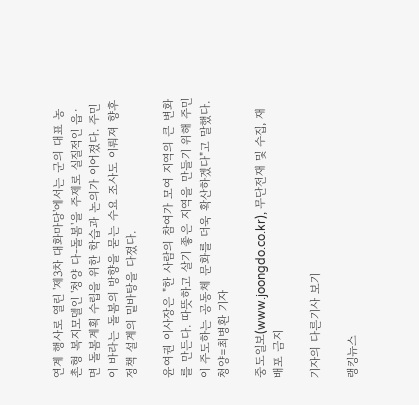연계 행사로 열린 '제3차 대화마당'에서는 군의 대표 농촌형 복지모델인 '청양 다-돌봄'을 주제로 실질적인 읍·면 돌봄계획 수립을 위한 학습과 논의가 이어졌다. 주민이 바라는 돌봄의 방향을 묻는 수요 조사도 이뤄져 향후 정책 설계의 밑바탕을 다졌다.

윤여권 이사장은 "한 사람의 참여가 모여 지역의 큰 변화를 만든다. 따뜻하고 살기 좋은 지역을 만들기 위해 주민이 주도하는 공동체 문화를 더욱 확산하겠다"고 말했다.
청양=최병환 기자

중도일보(www.joongdo.co.kr), 무단전재 및 수집, 재배포 금지

기자의 다른기사 보기

랭킹뉴스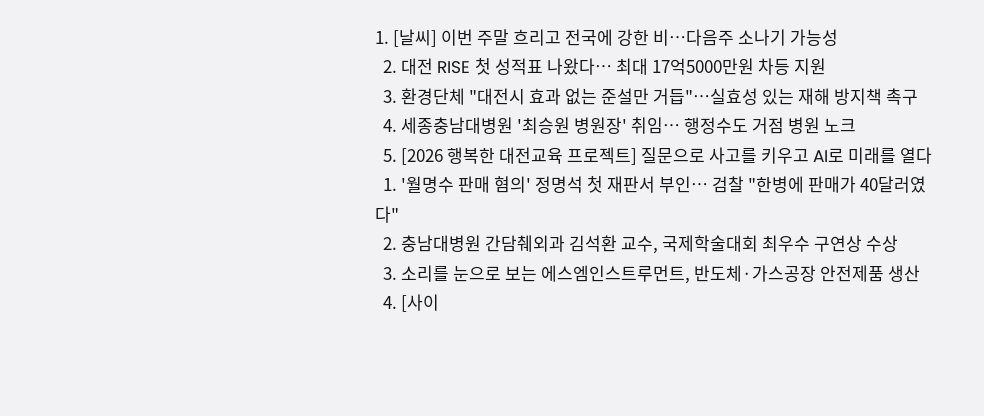1. [날씨] 이번 주말 흐리고 전국에 강한 비…다음주 소나기 가능성
  2. 대전 RISE 첫 성적표 나왔다… 최대 17억5000만원 차등 지원
  3. 환경단체 "대전시 효과 없는 준설만 거듭"…실효성 있는 재해 방지책 촉구
  4. 세종충남대병원 '최승원 병원장' 취임… 행정수도 거점 병원 노크
  5. [2026 행복한 대전교육 프로젝트] 질문으로 사고를 키우고 AI로 미래를 열다
  1. '월명수 판매 혐의' 정명석 첫 재판서 부인… 검찰 "한병에 판매가 40달러였다"
  2. 충남대병원 간담췌외과 김석환 교수, 국제학술대회 최우수 구연상 수상
  3. 소리를 눈으로 보는 에스엠인스트루먼트, 반도체·가스공장 안전제품 생산
  4. [사이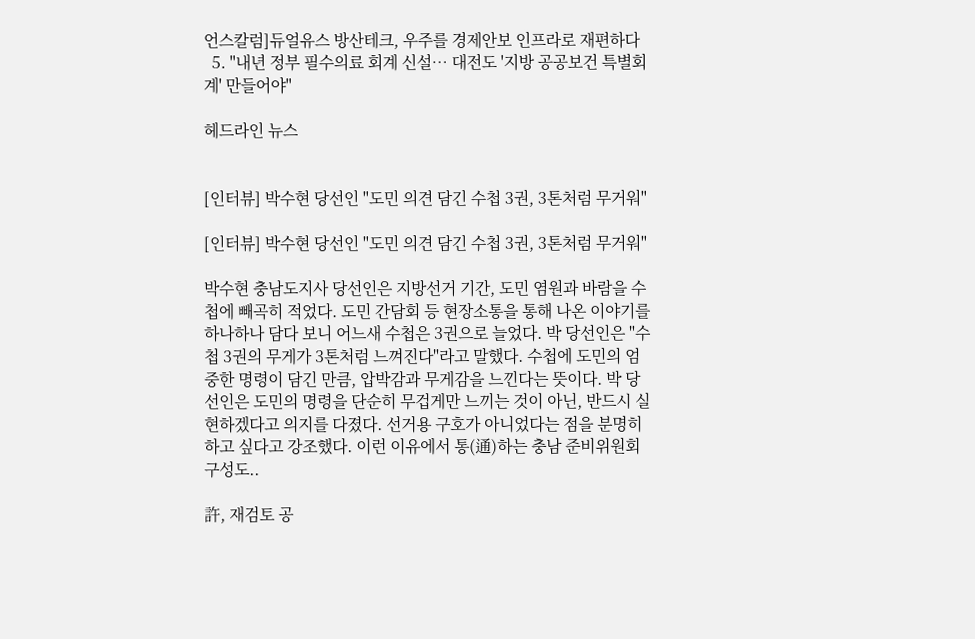언스칼럼]듀얼유스 방산테크, 우주를 경제안보 인프라로 재편하다
  5. "내년 정부 필수의료 회계 신설… 대전도 '지방 공공보건 특별회계' 만들어야"

헤드라인 뉴스


[인터뷰] 박수현 당선인 "도민 의견 담긴 수첩 3권, 3톤처럼 무거워"

[인터뷰] 박수현 당선인 "도민 의견 담긴 수첩 3권, 3톤처럼 무거워"

박수현 충남도지사 당선인은 지방선거 기간, 도민 염원과 바람을 수첩에 빼곡히 적었다. 도민 간담회 등 현장소통을 통해 나온 이야기를 하나하나 담다 보니 어느새 수첩은 3권으로 늘었다. 박 당선인은 "수첩 3권의 무게가 3톤처럼 느껴진다"라고 말했다. 수첩에 도민의 엄중한 명령이 담긴 만큼, 압박감과 무게감을 느낀다는 뜻이다. 박 당선인은 도민의 명령을 단순히 무겁게만 느끼는 것이 아닌, 반드시 실현하겠다고 의지를 다졌다. 선거용 구호가 아니었다는 점을 분명히 하고 싶다고 강조했다. 이런 이유에서 통(通)하는 충남 준비위원회 구성도..

許, 재검토 공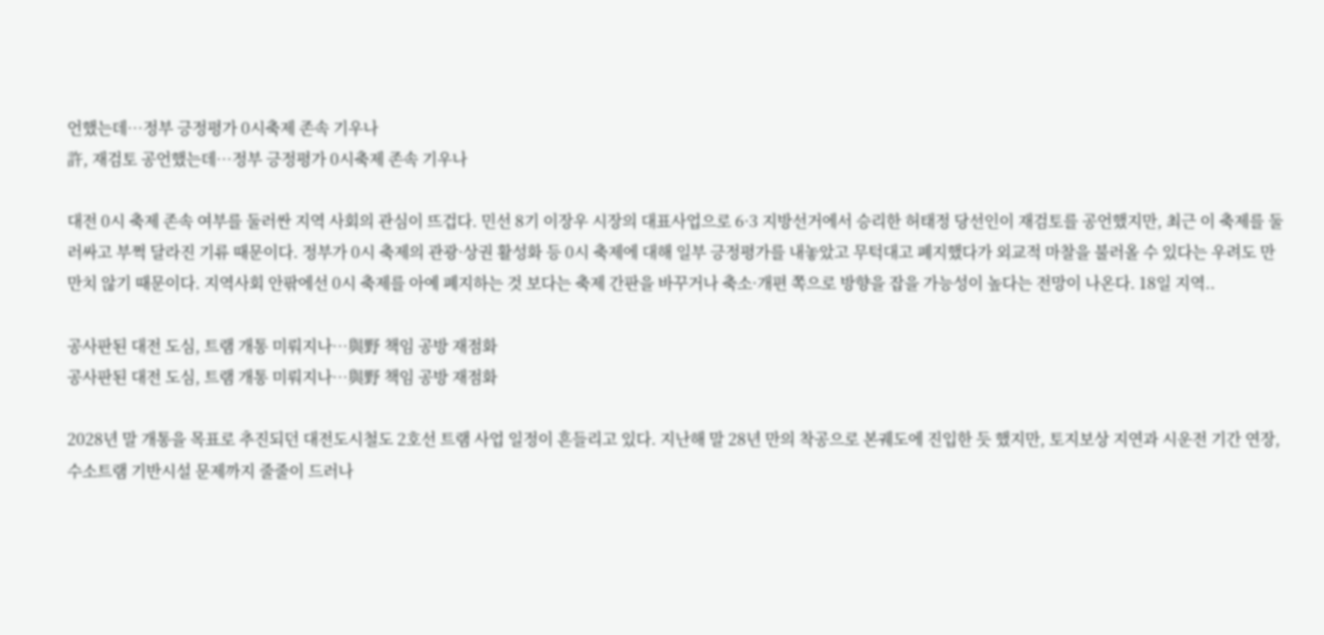언했는데…정부 긍정평가 0시축제 존속 기우나
許, 재검토 공언했는데…정부 긍정평가 0시축제 존속 기우나

대전 0시 축제 존속 여부를 둘러싼 지역 사회의 관심이 뜨겁다. 민선 8기 이장우 시장의 대표사업으로 6·3 지방선거에서 승리한 허태정 당선인이 재검토를 공언했지만, 최근 이 축제를 둘러싸고 부쩍 달라진 기류 때문이다. 정부가 0시 축제의 관광·상권 활성화 등 0시 축제에 대해 일부 긍정평가를 내놓았고 무턱대고 폐지했다가 외교적 마찰을 불러올 수 있다는 우려도 만만치 않기 때문이다. 지역사회 안팎에선 0시 축제를 아예 폐지하는 것 보다는 축제 간판을 바꾸거나 축소·개편 쪽으로 방향을 잡을 가능성이 높다는 전망이 나온다. 18일 지역..

공사판된 대전 도심, 트램 개통 미뤄지나…與野 책임 공방 재점화
공사판된 대전 도심, 트램 개통 미뤄지나…與野 책임 공방 재점화

2028년 말 개통을 목표로 추진되던 대전도시철도 2호선 트램 사업 일정이 흔들리고 있다. 지난해 말 28년 만의 착공으로 본궤도에 진입한 듯 했지만, 토지보상 지연과 시운전 기간 연장, 수소트램 기반시설 문제까지 줄줄이 드러나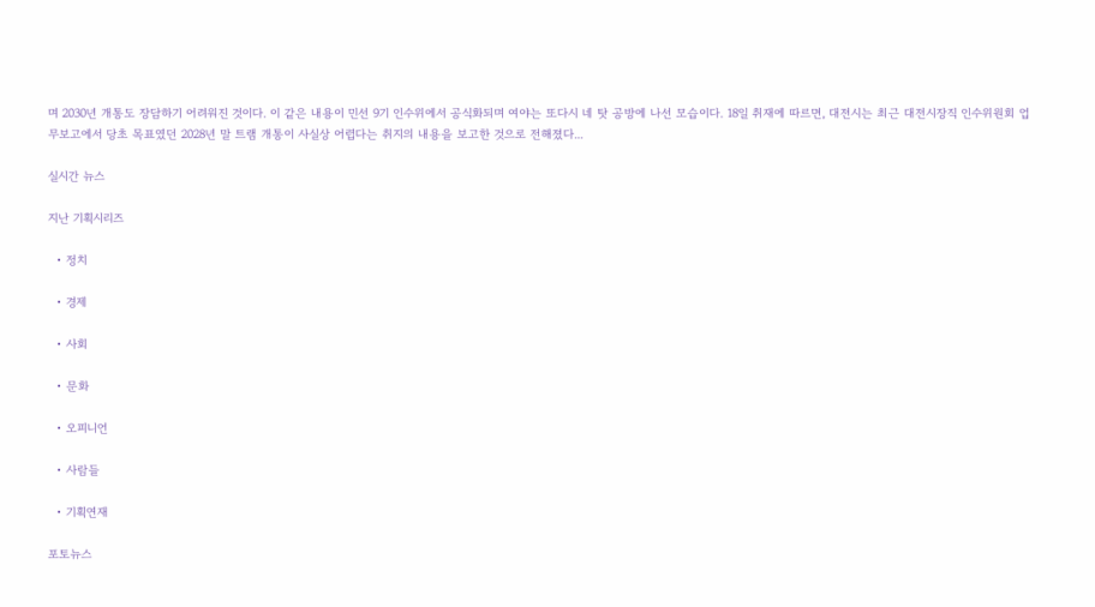며 2030년 개통도 장담하기 어려워진 것이다. 이 같은 내용이 민선 9기 인수위에서 공식화되며 여야는 또다시 네 탓 공방에 나선 모습이다. 18일 취재에 따르면, 대전시는 최근 대전시장직 인수위원회 업무보고에서 당초 목표였던 2028년 말 트램 개통이 사실상 어렵다는 취지의 내용을 보고한 것으로 전해졌다...

실시간 뉴스

지난 기획시리즈

  • 정치

  • 경제

  • 사회

  • 문화

  • 오피니언

  • 사람들

  • 기획연재

포토뉴스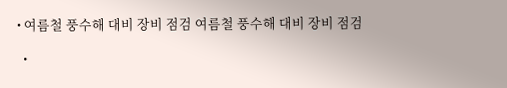• 여름철 풍수해 대비 장비 점검 여름철 풍수해 대비 장비 점검

  •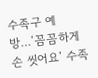수족구 예방…‘꼼꼼하게 손 씻어요’ 수족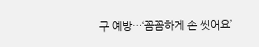구 예방…‘꼼꼼하게 손 씻어요’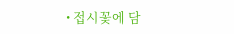• 접시꽃에 담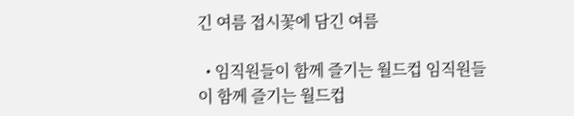긴 여름 접시꽃에 담긴 여름

  • 임직원들이 함께 즐기는 월드컵 임직원들이 함께 즐기는 월드컵